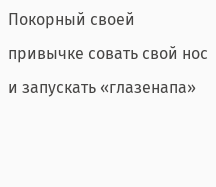Покорный своей привычке совать свой нос и запускать «глазенапа»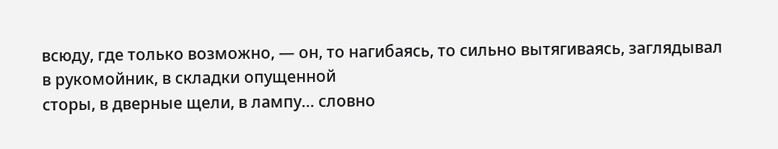всюду, где только возможно, — он, то нагибаясь, то сильно вытягиваясь, заглядывал в рукомойник, в складки опущенной
сторы, в дверные щели, в лампу… словно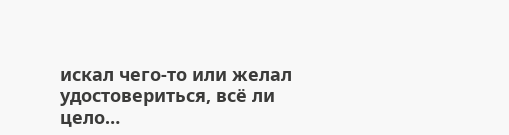искал чего-то или желал удостовериться, всё ли цело…